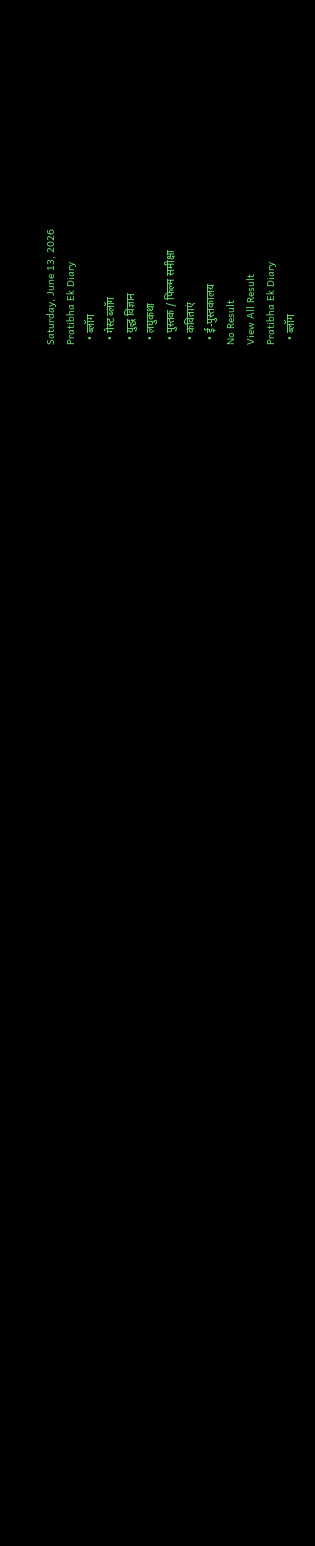Saturday, June 13, 2026
Pratibha Ek Diary
  • ब्लॉग
  • गेस्ट ब्लॉग
  • युद्ध विज्ञान
  • लघुकथा
  • पुस्तक / फिल्म समीक्षा
  • कविताएं
  • ई-पुस्तकालय
No Result
View All Result
Pratibha Ek Diary
  • ब्लॉग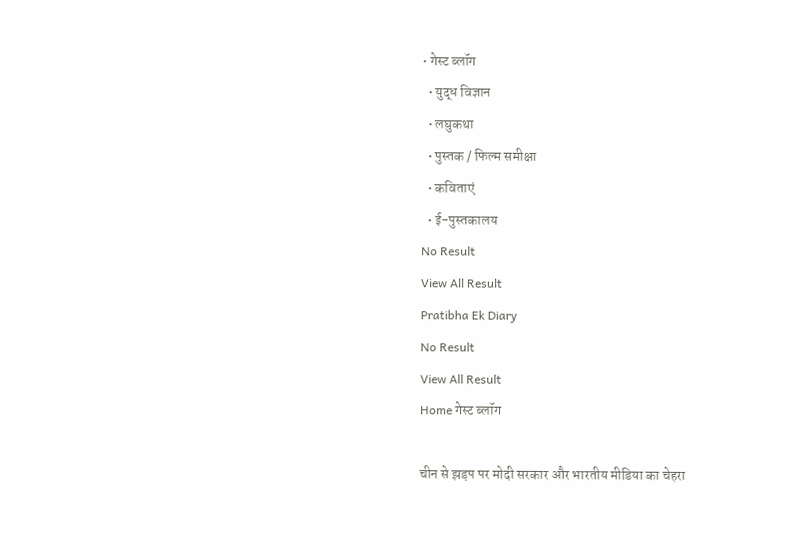• गेस्ट ब्लॉग
  • युद्ध विज्ञान
  • लघुकथा
  • पुस्तक / फिल्म समीक्षा
  • कविताएं
  • ई-पुस्तकालय
No Result
View All Result
Pratibha Ek Diary
No Result
View All Result
Home गेस्ट ब्लॉग

चीन से झड़प पर मोदी सरकार और भारतीय मीडिया का चेहरा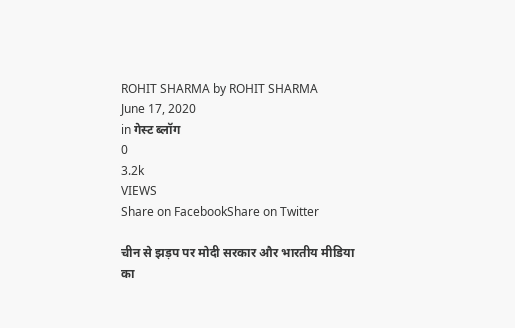ROHIT SHARMA by ROHIT SHARMA
June 17, 2020
in गेस्ट ब्लॉग
0
3.2k
VIEWS
Share on FacebookShare on Twitter

चीन से झड़प पर मोदी सरकार और भारतीय मीडिया का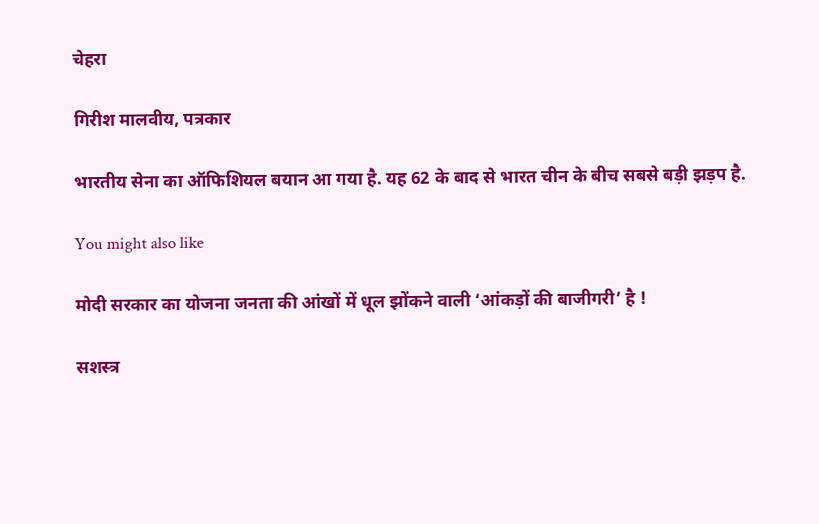चेहरा

गिरीश मालवीय, पत्रकार

भारतीय सेना का ऑफिशियल बयान आ गया है. यह 62 के बाद से भारत चीन के बीच सबसे बड़ी झड़प है.

You might also like

मोदी सरकार का योजना जनता की आंखों में धूल झोंकने वाली ‘आंकड़ों की बाजीगरी’ है !

सशस्त्र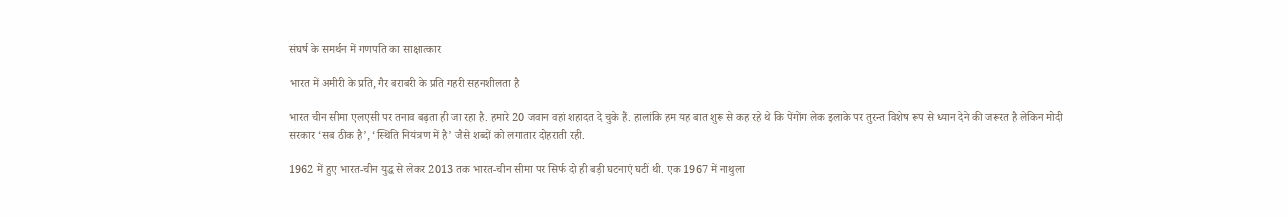संघर्ष के समर्थन में गणपति का साक्षात्कार

भारत में अमीरी के प्रति, गैर बराबरी के प्रति गहरी सहनशीलता है

भारत चीन सीमा एलएसी पर तनाव बढ़ता ही जा रहा है. हमारे 20 जवान वहां शहादत दे चुके हैं. हालांकि हम यह बात शुरू से कह रहे थे कि पेंगोंग लेक इलाके पर तुरन्त विशेष रूप से ध्यान देने की जरूरत है लेकिन मोदी सरकार ‘सब ठीक है’, ‘स्थिति नियंत्रण में है’ जैसे शब्दों को लगातार दोहराती रही.

1962 में हुए भारत-चीन युद्ध से लेकर 2013 तक भारत-चीन सीमा पर सिर्फ दो ही बड़ी घटनाएं घटीं थी. एक 1967 में नाथुला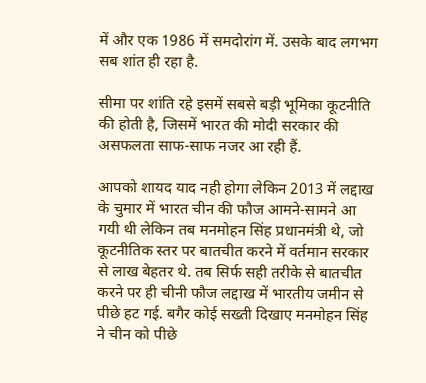में और एक 1986 में समदोरांग में. उसके बाद लगभग सब शांत ही रहा है.

सीमा पर शांति रहे इसमें सबसे बड़ी भूमिका कूटनीति की होती है, जिसमें भारत की मोदी सरकार की असफलता साफ-साफ नजर आ रही हैं.

आपको शायद याद नही होगा लेकिन 2013 में लद्दाख के चुमार में भारत चीन की फौज आमने-सामने आ गयी थी लेकिन तब मनमोहन सिंह प्रधानमंत्री थे, जो कूटनीतिक स्तर पर बातचीत करने में वर्तमान सरकार से लाख बेहतर थे. तब सिर्फ सही तरीके से बातचीत करने पर ही चीनी फौज लद्दाख में भारतीय जमीन से पीछे हट गई. बगैर कोई सख्ती दिखाए मनमोहन सिंह ने चीन को पीछे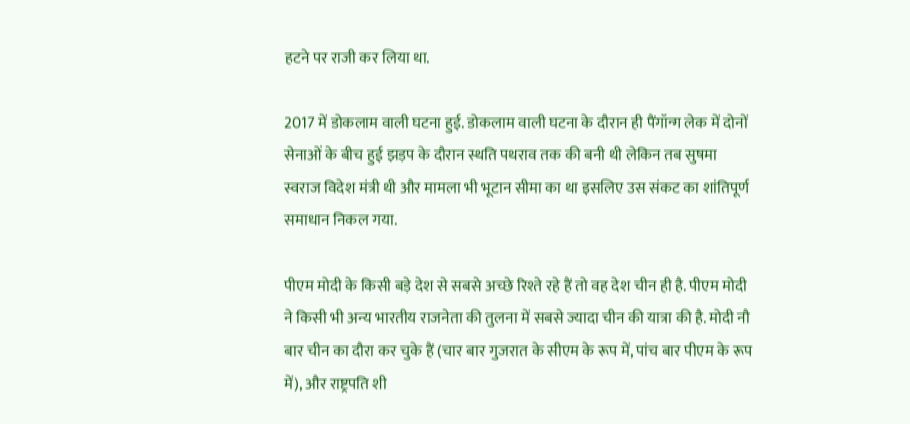हटने पर राजी कर लिया था.

2017 में डोकलाम वाली घटना हुई. डोकलाम वाली घटना के दौरान ही पैंगॉन्ग लेक में दोनों सेनाओं के बीच हुई झड़प के दौरान स्थति पथराव तक की बनी थी लेकिन तब सुषमा स्वराज विदेश मंत्री थी और मामला भी भूटान सीमा का था इसलिए उस संकट का शांतिपूर्ण समाधान निकल गया.

पीएम मोदी के किसी बड़े देश से सबसे अच्छे रिश्ते रहे हैं तो वह देश चीन ही है. पीएम मोदी ने किसी भी अन्य भारतीय राजनेता की तुलना में सबसे ज्यादा चीन की यात्रा की है. मोदी नौ बार चीन का दौरा कर चुके हैं (चार बार गुजरात के सीएम के रूप में, पांच बार पीएम के रूप में), और राष्ट्रपति शी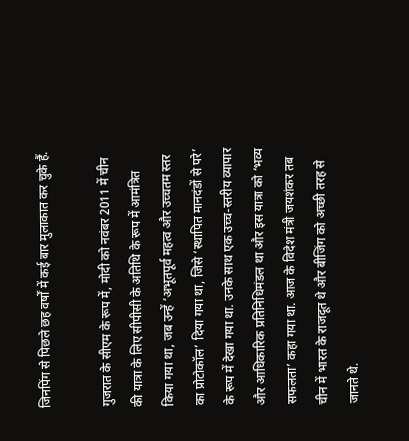जिनपिंग से पिछले छह वर्षों में कई बार मुलाकात कर चुके हैं.

गुजरात के सीएम के रूप में, मोदी को नवंबर 2011 में चीन की यात्रा के लिए सीपीसी के अतिथि के रूप में आमंत्रित किया गया था, जब उन्हें ‘अभूतपूर्व महत्व और उच्चतम स्तर का प्रोटोकॉल’ दिया गया था, जिसे ‘स्थापित मानदंडों से परे’ के रूप में देखा गया था. उनके साथ एक उच्च-स्तरीय व्यापार और आधिकारिक प्रतिनिधिमंडल था और इस यात्रा को ‘भव्य सफलता’ कहा गया था. आज के विदेश मंत्री जयशंकर तब चीन में भारत के राजदूत थे और बीजिंग को अच्छी तरह से जानते थे.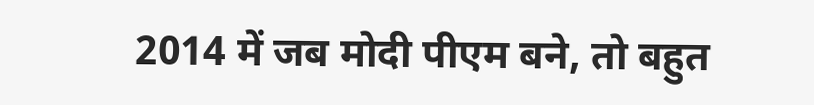2014 में जब मोदी पीएम बने, तो बहुत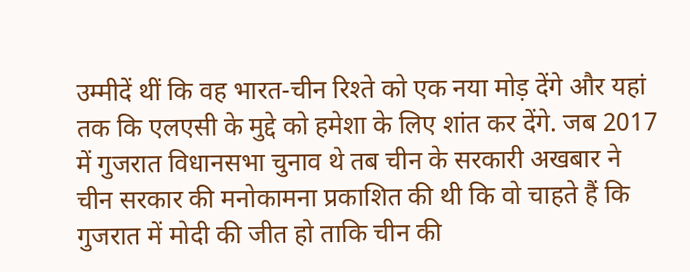उम्मीदें थीं कि वह भारत-चीन रिश्ते को एक नया मोड़ देंगे और यहां तक कि एलएसी के मुद्दे को हमेशा के लिए शांत कर देंगे. जब 2017 में गुजरात विधानसभा चुनाव थे तब चीन के सरकारी अखबार ने चीन सरकार की मनोकामना प्रकाशित की थी कि वो चाहते हैं कि गुजरात में मोदी की जीत हो ताकि चीन की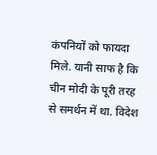कंपनियों को फायदा मिले. यानी साफ है कि चीन मोदी के पूरी तरह से समर्थन में था. विदेश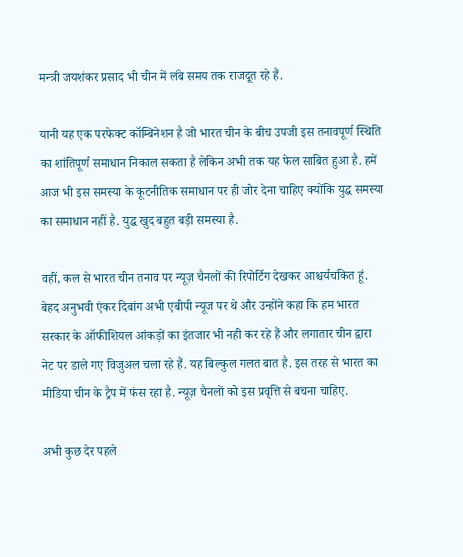मन्त्री जयशंकर प्रसाद भी चीन में लंबे समय तक राजदूत रहे हैं.

यानी यह एक परफेक्ट कॉम्बिनेशन है जो भारत चीन के बीच उपजी इस तनावपूर्ण स्थिति का शांतिपूर्ण समाधान निकाल सकता है लेकिन अभी तक यह फेल साबित हुआ है. हमें आज भी इस समस्या के कूटनीतिक समाधान पर ही जोर देना चाहिए क्योंकि युद्ध समस्या का समाधान नहीं है. युद्ध खुद बहुत बड़ी समस्या है.

वहीं, कल से भारत चीन तनाव पर न्यूज़ चैनलों की रिपोर्टिग देखकर आश्चर्यचकित हूं. बेहद अनुभवी एंकर दिबांग अभी एबीपी न्यूज पर थे और उन्होंने कहा कि हम भारत सरकार के ऑफीशियल आंकड़ों का इंतजार भी नही कर रहे हैं और लगातार चीन द्वारा नेट पर डाले गए विजुअल चला रहे हैं. यह बिल्कुल गलत बात है. इस तरह से भारत का मीडिया चीन के ट्रैप में फंस रहा है. न्यूज़ चैनलों को इस प्रवृत्ति से बचना चाहिए.

अभी कुछ देर पहले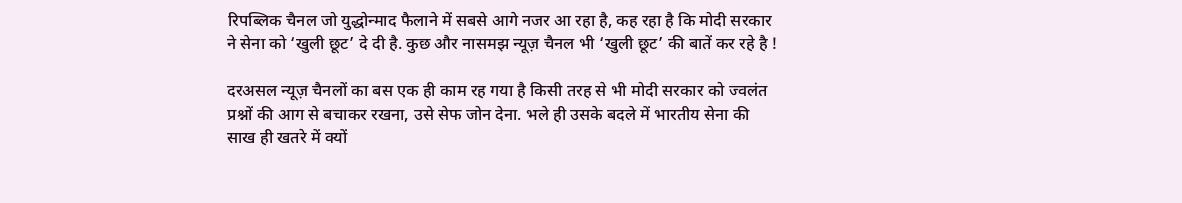रिपब्लिक चैनल जो युद्धोन्माद फैलाने में सबसे आगे नजर आ रहा है, कह रहा है कि मोदी सरकार ने सेना को ‘खुली छूट’ दे दी है. कुछ और नासमझ न्यूज़ चैनल भी ‘खुली छूट’ की बातें कर रहे है !

दरअसल न्यूज़ चैनलों का बस एक ही काम रह गया है किसी तरह से भी मोदी सरकार को ज्वलंत प्रश्नों की आग से बचाकर रखना, उसे सेफ जोन देना. भले ही उसके बदले में भारतीय सेना की साख ही खतरे में क्यों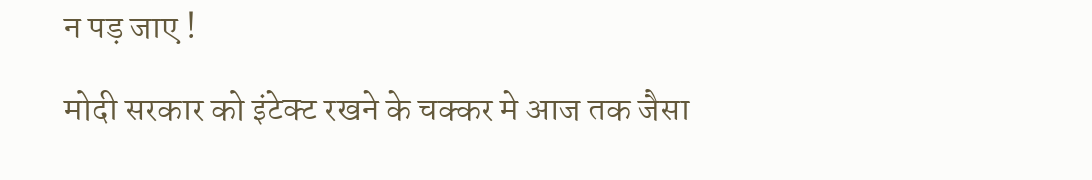न पड़ जाए !

मोदी सरकार को इंटेक्ट रखने के चक्कर मे आज तक जैसा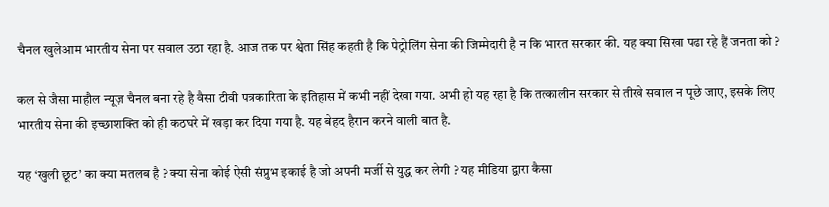चैनल खुलेआम भारतीय सेना पर सवाल उठा रहा है. आज तक पर श्वेता सिंह कहती है कि पेट्रोलिंग सेना की जिम्मेदारी है न कि भारत सरकार की. यह क्या सिखा पढा रहे हैं जनता को ?

कल से जैसा माहौल न्यूज़ चैनल बना रहे है वैसा टीवी पत्रकारिता के इतिहास में कभी नहीं देखा गया. अभी हो यह रहा है कि तत्कालीन सरकार से तीखे सवाल न पूछे जाए, इसके लिए भारतीय सेना की इच्छाशक्ति को ही कठघरे में खड़ा कर दिया गया है. यह बेहद हैरान करने वाली बात है.

यह ‘खुली छूट’ का क्या मतलब है ? क्या सेना कोई ऐसी संप्रुभ इकाई है जो अपनी मर्जी से युद्ध कर लेगी ? यह मीडिया द्वारा कैसा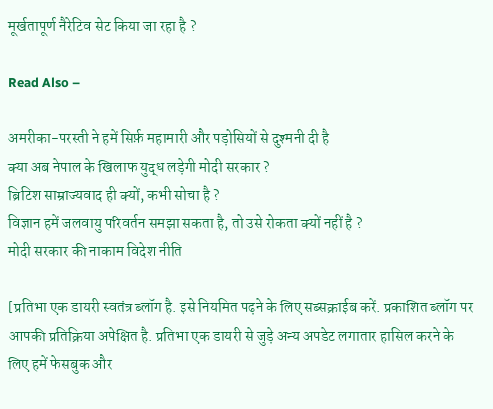मूर्खतापूर्ण नैरेटिव सेट किया जा रहा है ?

Read Also –

अमरीका-परस्ती ने हमें सिर्फ़ महामारी और पड़ोसियों से दुश्मनी दी है
क्या अब नेपाल के खिलाफ युद्ध लड़ेगी मोदी सरकार ?
ब्रिटिश साम्राज्यवाद ही क्यों, कभी सोचा है ?
विज्ञान हमें जलवायु परिवर्तन समझा सकता है, तो उसे रोकता क्यों नहीं है ?
मोदी सरकार की नाकाम विदेश नीति

[प्रतिभा एक डायरी स्वतंत्र ब्लॉग है. इसे नियमित पढ़ने के लिए सब्सक्राईब करें. प्रकाशित ब्लॉग पर आपकी प्रतिक्रिया अपेक्षित है. प्रतिभा एक डायरी से जुड़े अन्य अपडेट लगातार हासिल करने के लिए हमें फेसबुक और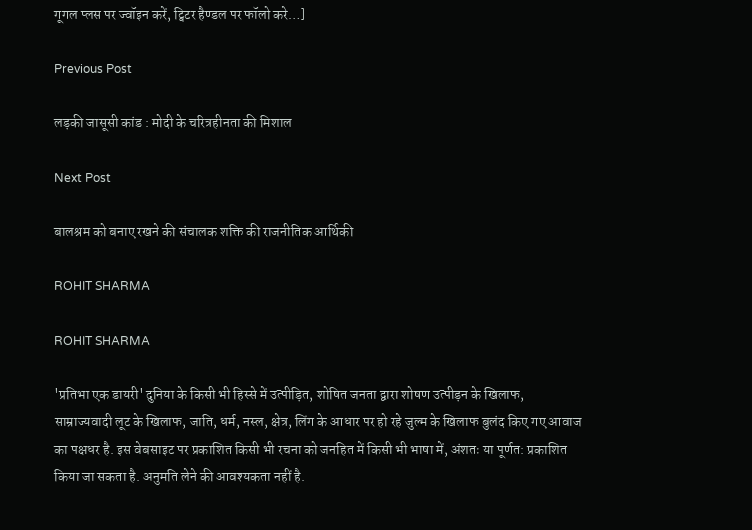गूगल प्लस पर ज्वॉइन करें, ट्विटर हैण्डल पर फॉलो करे…]

Previous Post

लड़की जासूसी कांड : मोदी के चरित्रहीनता की मिशाल

Next Post

बालश्रम को बनाए रखने की संचालक शक्ति की राजनीतिक आर्थिकी

ROHIT SHARMA

ROHIT SHARMA

'प्रतिभा एक डायरी' दुनिया के किसी भी हिस्से में उत्पीड़ित, शोषित जनता द्वारा शोषण उत्पीड़न के खिलाफ, साम्राज्यवादी लूट के खिलाफ, जाति, धर्म, नस्ल, क्षेत्र, लिंग के आधार पर हो रहे जुल्म के खिलाफ बुलंद किए गए आवाज का पक्षधर है. इस वेबसाइट पर प्रकाशित किसी भी रचना को जनहित में किसी भी भाषा में, अंशतः या पूर्णत: प्रकाशित किया जा सकता है. अनुमति लेने की आवश्यकता नहीं है.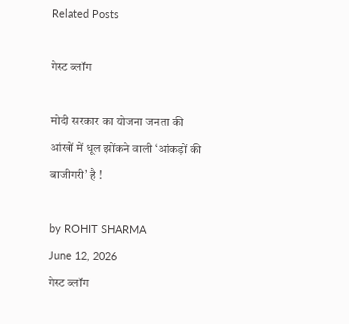Related Posts

गेस्ट ब्लॉग

मोदी सरकार का योजना जनता की आंखों में धूल झोंकने वाली ‘आंकड़ों की बाजीगरी’ है !

by ROHIT SHARMA
June 12, 2026
गेस्ट ब्लॉग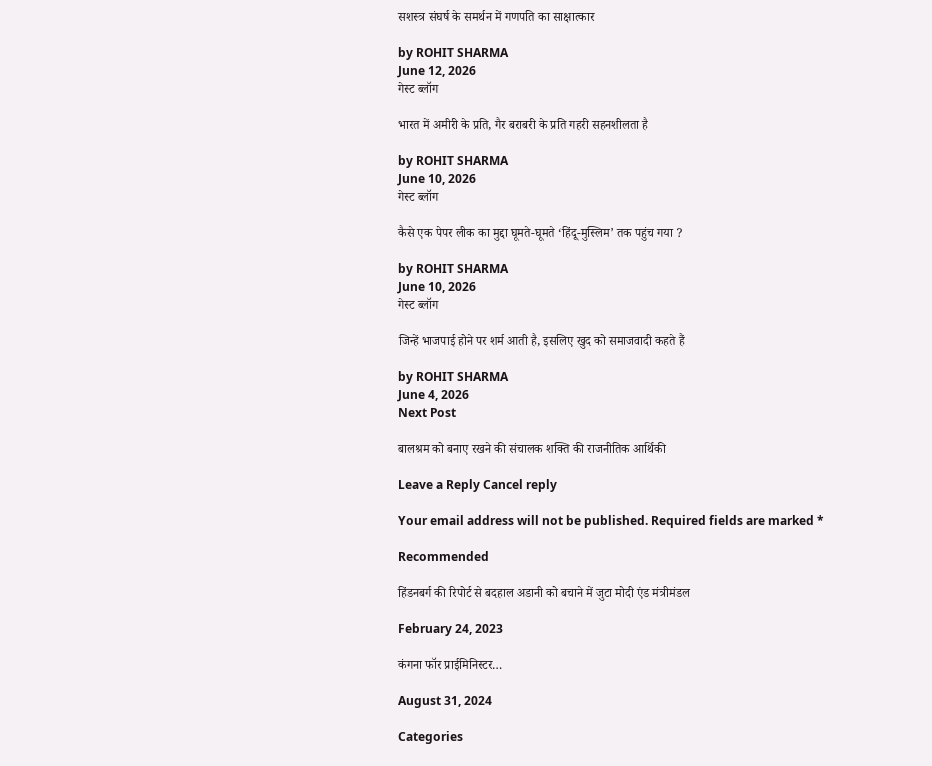सशस्त्र संघर्ष के समर्थन में गणपति का साक्षात्कार

by ROHIT SHARMA
June 12, 2026
गेस्ट ब्लॉग

भारत में अमीरी के प्रति, गैर बराबरी के प्रति गहरी सहनशीलता है

by ROHIT SHARMA
June 10, 2026
गेस्ट ब्लॉग

कैसे एक पेपर लीक का मुद्दा घूमते-घूमते ‘हिंदू-मुस्लिम’ तक पहुंच गया ?

by ROHIT SHARMA
June 10, 2026
गेस्ट ब्लॉग

जिन्हें भाजपाई होने पर शर्म आती है, इसलिए खुद को समाजवादी कहते हैं

by ROHIT SHARMA
June 4, 2026
Next Post

बालश्रम को बनाए रखने की संचालक शक्ति की राजनीतिक आर्थिकी

Leave a Reply Cancel reply

Your email address will not be published. Required fields are marked *

Recommended

हिंडनबर्ग की रिपोर्ट से बदहाल अडानी को बचाने में जुटा मोदी एंड मंत्रीमंडल

February 24, 2023

कंगना फॉर प्राईमिनिस्टर…

August 31, 2024

Categories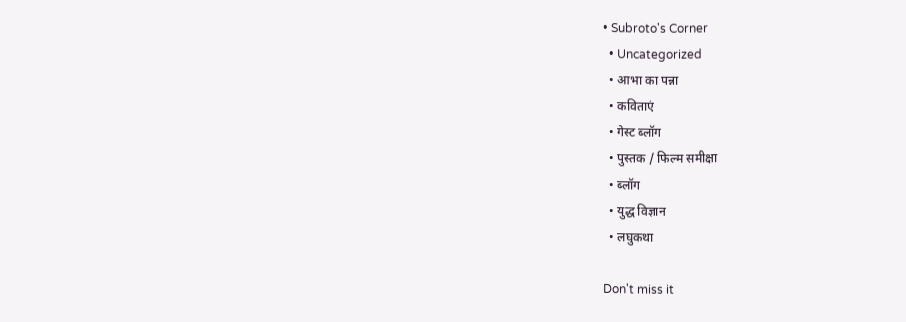• Subroto's Corner
  • Uncategorized
  • आभा का पन्ना
  • कविताएं
  • गेस्ट ब्लॉग
  • पुस्तक / फिल्म समीक्षा
  • ब्लॉग
  • युद्ध विज्ञान
  • लघुकथा

Don't miss it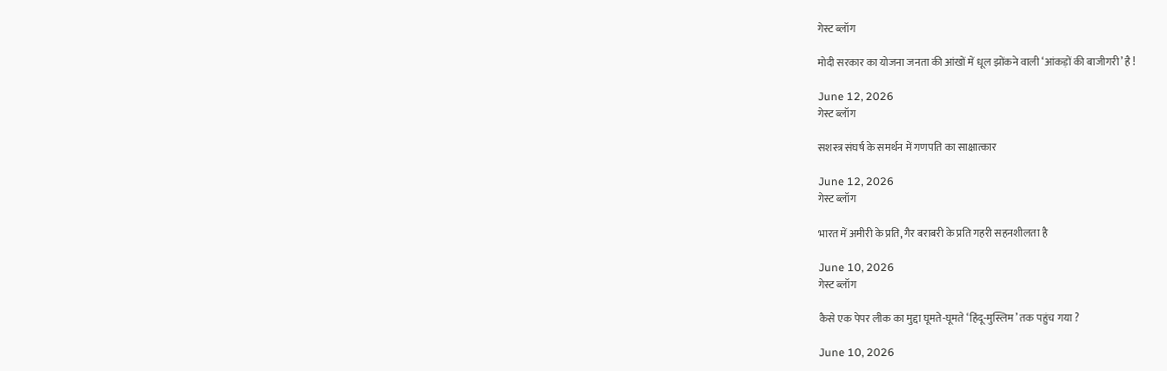गेस्ट ब्लॉग

मोदी सरकार का योजना जनता की आंखों में धूल झोंकने वाली ‘आंकड़ों की बाजीगरी’ है !

June 12, 2026
गेस्ट ब्लॉग

सशस्त्र संघर्ष के समर्थन में गणपति का साक्षात्कार

June 12, 2026
गेस्ट ब्लॉग

भारत में अमीरी के प्रति, गैर बराबरी के प्रति गहरी सहनशीलता है

June 10, 2026
गेस्ट ब्लॉग

कैसे एक पेपर लीक का मुद्दा घूमते-घूमते ‘हिंदू-मुस्लिम’ तक पहुंच गया ?

June 10, 2026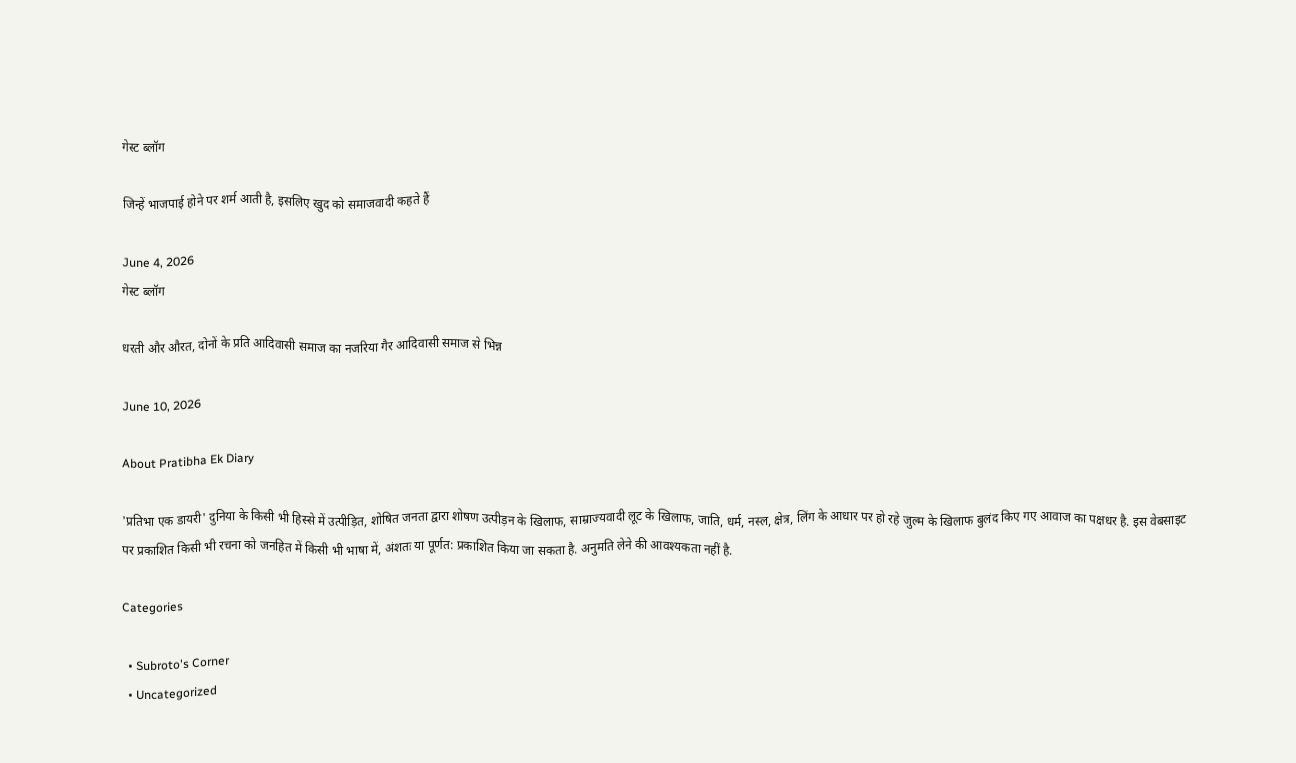गेस्ट ब्लॉग

जिन्हें भाजपाई होने पर शर्म आती है, इसलिए खुद को समाजवादी कहते हैं

June 4, 2026
गेस्ट ब्लॉग

धरती और औरत, दोनों के प्रति आदिवासी समाज का नजरिया गैर आदिवासी समाज से भिन्न

June 10, 2026

About Pratibha Ek Diary

'प्रतिभा एक डायरी' दुनिया के किसी भी हिस्से में उत्पीड़ित, शोषित जनता द्वारा शोषण उत्पीड़न के खिलाफ, साम्राज्यवादी लूट के खिलाफ, जाति, धर्म, नस्ल, क्षेत्र, लिंग के आधार पर हो रहे जुल्म के खिलाफ बुलंद किए गए आवाज का पक्षधर है. इस वेबसाइट पर प्रकाशित किसी भी रचना को जनहित में किसी भी भाषा में, अंशतः या पूर्णत: प्रकाशित किया जा सकता है. अनुमति लेने की आवश्यकता नहीं है.

Categories

  • Subroto's Corner
  • Uncategorized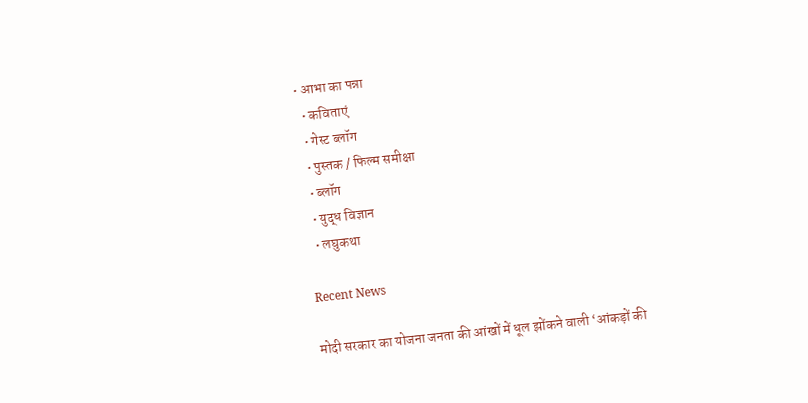• आभा का पन्ना
  • कविताएं
  • गेस्ट ब्लॉग
  • पुस्तक / फिल्म समीक्षा
  • ब्लॉग
  • युद्ध विज्ञान
  • लघुकथा

Recent News

मोदी सरकार का योजना जनता की आंखों में धूल झोंकने वाली ‘आंकड़ों की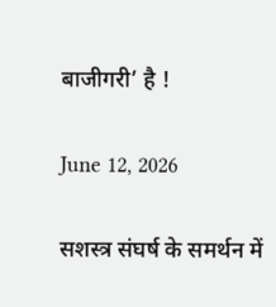बाजीगरी’ है !

June 12, 2026

सशस्त्र संघर्ष के समर्थन में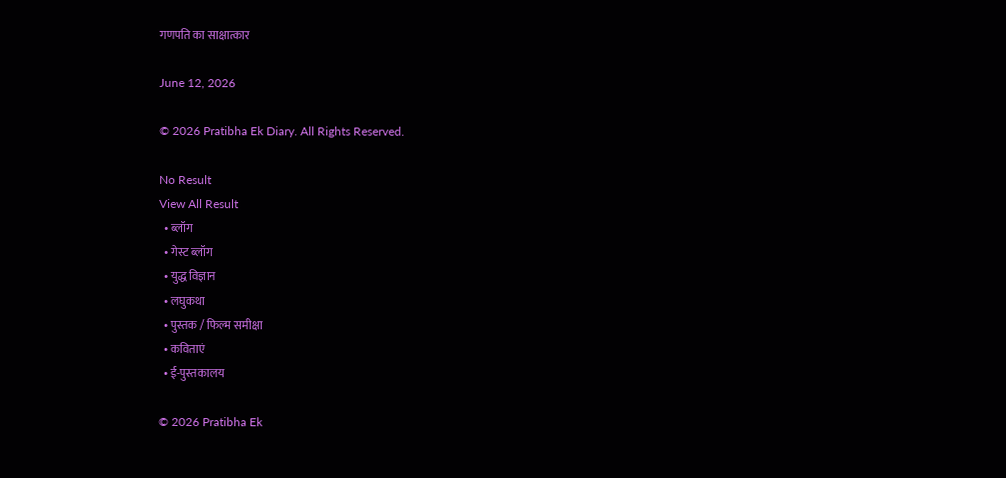गणपति का साक्षात्कार

June 12, 2026

© 2026 Pratibha Ek Diary. All Rights Reserved.

No Result
View All Result
  • ब्लॉग
  • गेस्ट ब्लॉग
  • युद्ध विज्ञान
  • लघुकथा
  • पुस्तक / फिल्म समीक्षा
  • कविताएं
  • ई-पुस्तकालय

© 2026 Pratibha Ek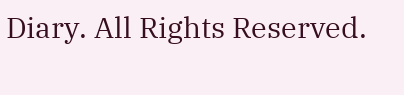Diary. All Rights Reserved.